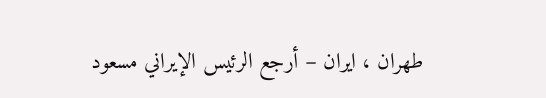طهران ، ايران – أرجع الرئيس الإيراني مسعود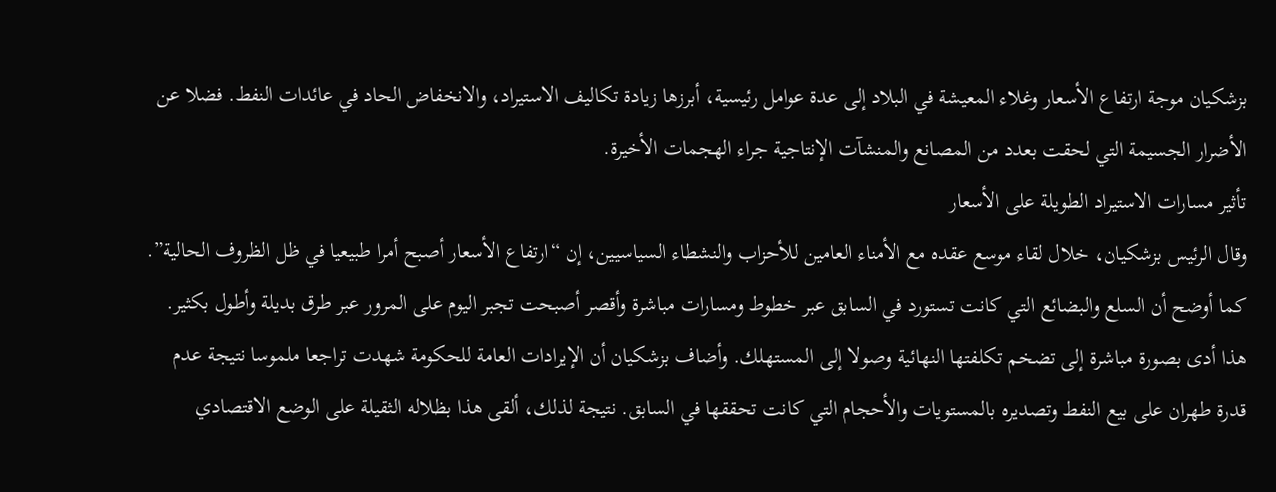بزشكيان موجة ارتفاع الأسعار وغلاء المعيشة في البلاد إلى عدة عوامل رئيسية، أبرزها زيادة تكاليف الاستيراد، والانخفاض الحاد في عائدات النفط. فضلا عن الأضرار الجسيمة التي لحقت بعدد من المصانع والمنشآت الإنتاجية جراء الهجمات الأخيرة.
تأثير مسارات الاستيراد الطويلة على الأسعار
وقال الرئيس بزشكيان، خلال لقاء موسع عقده مع الأمناء العامين للأحزاب والنشطاء السياسيين، إن “ارتفاع الأسعار أصبح أمرا طبيعيا في ظل الظروف الحالية”. كما أوضح أن السلع والبضائع التي كانت تستورد في السابق عبر خطوط ومسارات مباشرة وأقصر أصبحت تجبر اليوم على المرور عبر طرق بديلة وأطول بكثير. هذا أدى بصورة مباشرة إلى تضخم تكلفتها النهائية وصولا إلى المستهلك. وأضاف بزشكيان أن الإيرادات العامة للحكومة شهدت تراجعا ملموسا نتيجة عدم قدرة طهران على بيع النفط وتصديره بالمستويات والأحجام التي كانت تحققها في السابق. نتيجة لذلك، ألقى هذا بظلاله الثقيلة على الوضع الاقتصادي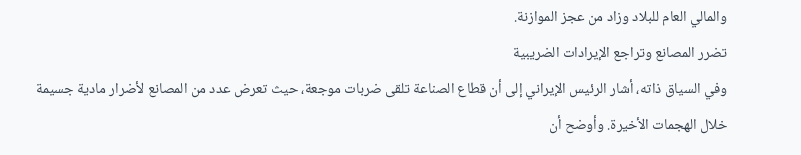والمالي العام للبلاد وزاد من عجز الموازنة.
تضرر المصانع وتراجع الإيرادات الضريبية
وفي السياق ذاته، أشار الرئيس الإيراني إلى أن قطاع الصناعة تلقى ضربات موجعة، حيث تعرض عدد من المصانع لأضرار مادية جسيمة خلال الهجمات الأخيرة. وأوضح أن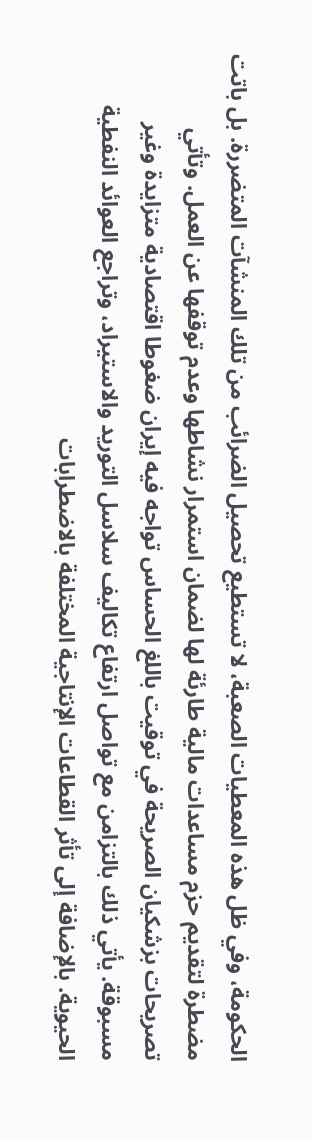الحكومة، وفي ظل هذه المعطيات الصعبة، لا تستطيع تحصيل الضرائب من تلك المنشآت المتضررة. بل باتت مضطرة لتقديم حزم مساعدات مالية طارئة لها لضمان استمرار نشاطها وعدم توقفها عن العمل. وتأتي تصريحات بزشكيان الصريحة في توقيت باللغ الحساس تواجه فيه إيران ضغوطا اقتصادية متزايدة وغير مسبوقة. يأتي ذلك بالتزامن مع تواصل ارتفاع تكاليف سلاسل التوريد والاستيراد، وتراجع العوائد النفطية الحيوية. بالإضافة إلى تأثر القطاعات الإنتاجية المختلفة بالاضطرابات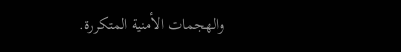والهجمات الأمنية المتكررة.